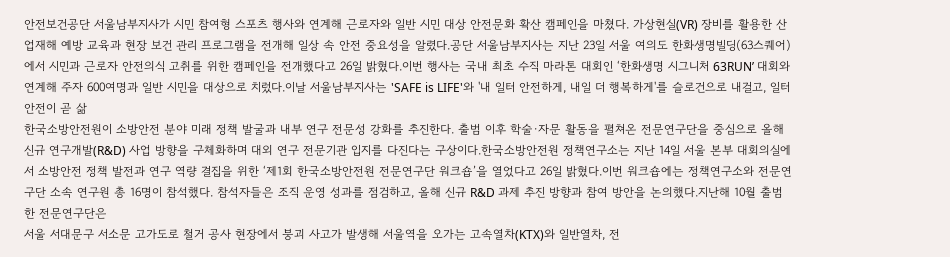안전보건공단 서울남부지사가 시민 참여형 스포츠 행사와 연계해 근로자와 일반 시민 대상 안전문화 확산 캠페인을 마쳤다. 가상현실(VR) 장비를 활용한 산업재해 예방 교육과 현장 보건 관리 프로그램을 전개해 일상 속 안전 중요성을 알렸다.공단 서울남부지사는 지난 23일 서울 여의도 한화생명빌딩(63스퀘어)에서 시민과 근로자 안전의식 고취를 위한 캠페인을 전개했다고 26일 밝혔다.이번 행사는 국내 최초 수직 마라톤 대회인 ‘한화생명 시그니처 63RUN’ 대회와 연계해 주자 600여명과 일반 시민을 대상으로 치렀다.이날 서울남부지사는 'SAFE is LIFE'와 '내 일터 안전하게, 내일 더 행복하게'를 슬로건으로 내걸고, 일터 안전이 곧 삶
한국소방안전원이 소방안전 분야 미래 정책 발굴과 내부 연구 전문성 강화를 추진한다. 출범 이후 학술·자문 활동을 펼쳐온 전문연구단을 중심으로 올해 신규 연구개발(R&D) 사업 방향을 구체화하며 대외 연구 전문기관 입지를 다진다는 구상이다.한국소방안전원 정책연구소는 지난 14일 서울 본부 대회의실에서 소방안전 정책 발전과 연구 역량 결집을 위한 ‘제1회 한국소방안전원 전문연구단 워크숍’을 열었다고 26일 밝혔다.이번 워크숍에는 정책연구소와 전문연구단 소속 연구원 총 16명이 참석했다. 참석자들은 조직 운영 성과를 점검하고, 올해 신규 R&D 과제 추진 방향과 참여 방안을 논의했다.지난해 10월 출범한 전문연구단은
서울 서대문구 서소문 고가도로 철거 공사 현장에서 붕괴 사고가 발생해 서울역을 오가는 고속열차(KTX)와 일반열차, 전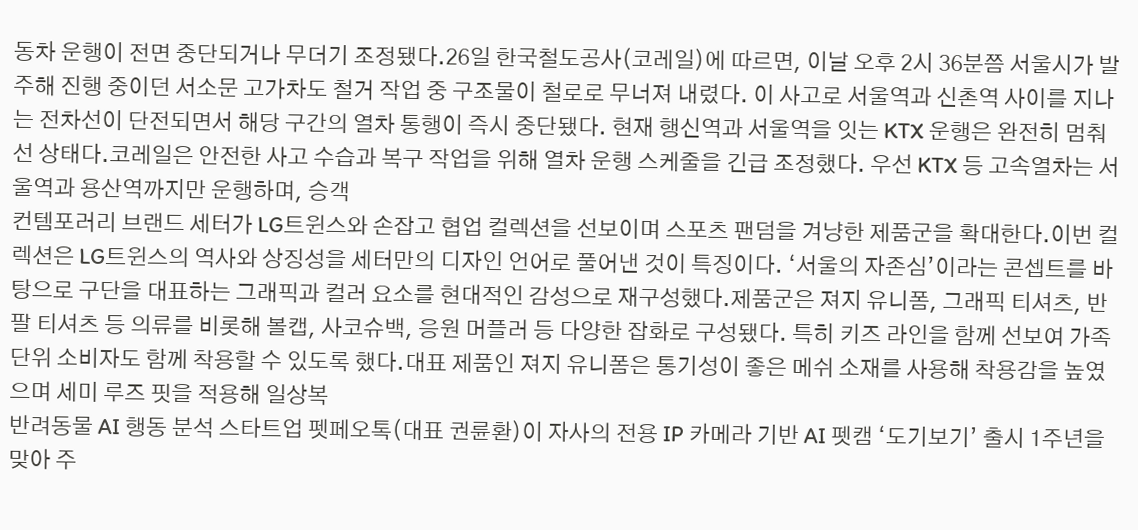동차 운행이 전면 중단되거나 무더기 조정됐다.26일 한국철도공사(코레일)에 따르면, 이날 오후 2시 36분쯤 서울시가 발주해 진행 중이던 서소문 고가차도 철거 작업 중 구조물이 철로로 무너져 내렸다. 이 사고로 서울역과 신촌역 사이를 지나는 전차선이 단전되면서 해당 구간의 열차 통행이 즉시 중단됐다. 현재 행신역과 서울역을 잇는 KTX 운행은 완전히 멈춰 선 상태다.코레일은 안전한 사고 수습과 복구 작업을 위해 열차 운행 스케줄을 긴급 조정했다. 우선 KTX 등 고속열차는 서울역과 용산역까지만 운행하며, 승객
컨템포러리 브랜드 세터가 LG트윈스와 손잡고 협업 컬렉션을 선보이며 스포츠 팬덤을 겨냥한 제품군을 확대한다.이번 컬렉션은 LG트윈스의 역사와 상징성을 세터만의 디자인 언어로 풀어낸 것이 특징이다. ‘서울의 자존심’이라는 콘셉트를 바탕으로 구단을 대표하는 그래픽과 컬러 요소를 현대적인 감성으로 재구성했다.제품군은 져지 유니폼, 그래픽 티셔츠, 반팔 티셔츠 등 의류를 비롯해 볼캡, 사코슈백, 응원 머플러 등 다양한 잡화로 구성됐다. 특히 키즈 라인을 함께 선보여 가족 단위 소비자도 함께 착용할 수 있도록 했다.대표 제품인 져지 유니폼은 통기성이 좋은 메쉬 소재를 사용해 착용감을 높였으며 세미 루즈 핏을 적용해 일상복
반려동물 AI 행동 분석 스타트업 펫페오톡(대표 권륜환)이 자사의 전용 IP 카메라 기반 AI 펫캠 ‘도기보기’ 출시 1주년을 맞아 주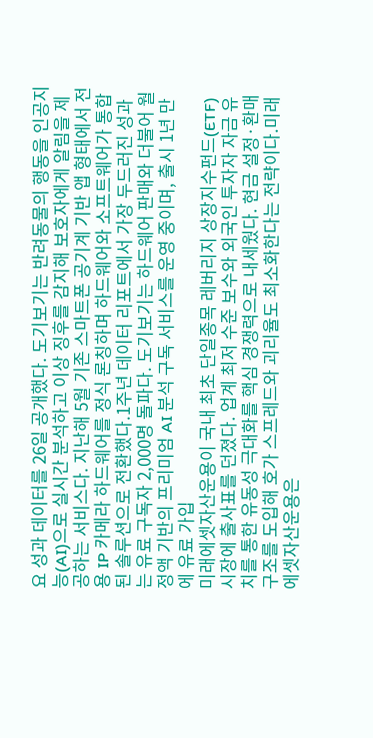요 성과 데이터를 26일 공개했다. 도기보기는 반려동물의 행동을 인공지능(AI)으로 실시간 분석하고 이상 징후를 감지해 보호자에게 알림을 제공하는 서비스다. 지난해 5월 기존 스마트폰 공기계 기반 앱 형태에서 전용 IP 카메라 하드웨어를 정식 론칭하며 하드웨어와 소프트웨어가 통합된 솔루션으로 전환했다.1주년 데이터 리포트에서 가장 두드러진 성과는 유료 구독자 2,000명 돌파다. 도기보기는 하드웨어 판매와 더불어 월정액 기반의 프리미엄 AI 분석 구독 서비스를 운영 중이며, 출시 1년 만에 유료 가입
미래에셋자산운용이 국내 최초 단일종목 레버리지 상장지수펀드(ETF) 시장에 출사표를 던졌다. 업계 최저 수준 보수와 외국인 투자자 자금 유치를 통한 유동성 극대화를 핵심 경쟁력으로 내세웠다. 현금 설정·환매 구조를 도입해 호가 스프레드와 괴리율도 최소화한다는 전략이다.미래에셋자산운용은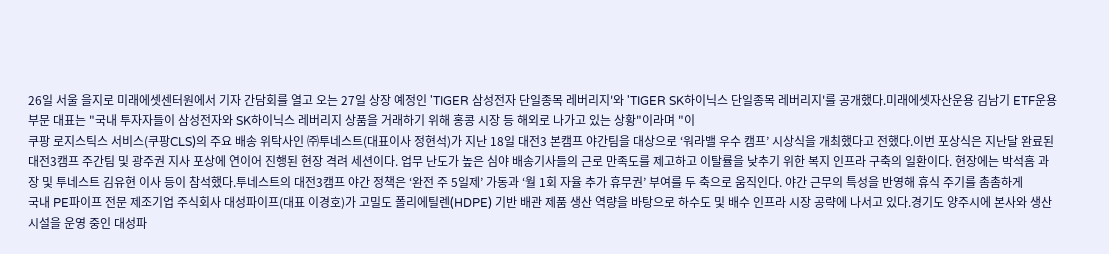26일 서울 을지로 미래에셋센터원에서 기자 간담회를 열고 오는 27일 상장 예정인 'TIGER 삼성전자 단일종목 레버리지'와 'TIGER SK하이닉스 단일종목 레버리지'를 공개했다.미래에셋자산운용 김남기 ETF운용부문 대표는 "국내 투자자들이 삼성전자와 SK하이닉스 레버리지 상품을 거래하기 위해 홍콩 시장 등 해외로 나가고 있는 상황"이라며 "이
쿠팡 로지스틱스 서비스(쿠팡CLS)의 주요 배송 위탁사인 ㈜투네스트(대표이사 정현석)가 지난 18일 대전3 본캠프 야간팀을 대상으로 ‘워라밸 우수 캠프’ 시상식을 개최했다고 전했다.이번 포상식은 지난달 완료된 대전3캠프 주간팀 및 광주권 지사 포상에 연이어 진행된 현장 격려 세션이다. 업무 난도가 높은 심야 배송기사들의 근로 만족도를 제고하고 이탈률을 낮추기 위한 복지 인프라 구축의 일환이다. 현장에는 박석흠 과장 및 투네스트 김유현 이사 등이 참석했다.투네스트의 대전3캠프 야간 정책은 ‘완전 주 5일제’ 가동과 ‘월 1회 자율 추가 휴무권’ 부여를 두 축으로 움직인다. 야간 근무의 특성을 반영해 휴식 주기를 촘촘하게
국내 PE파이프 전문 제조기업 주식회사 대성파이프(대표 이경호)가 고밀도 폴리에틸렌(HDPE) 기반 배관 제품 생산 역량을 바탕으로 하수도 및 배수 인프라 시장 공략에 나서고 있다.경기도 양주시에 본사와 생산시설을 운영 중인 대성파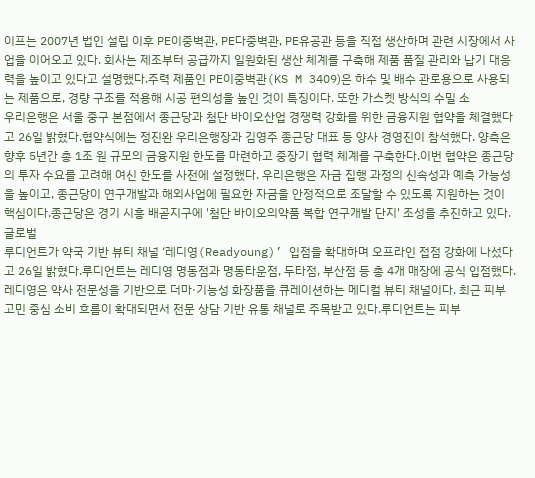이프는 2007년 법인 설립 이후 PE이중벽관, PE다중벽관, PE유공관 등을 직접 생산하며 관련 시장에서 사업을 이어오고 있다. 회사는 제조부터 공급까지 일원화된 생산 체계를 구축해 제품 품질 관리와 납기 대응력을 높이고 있다고 설명했다.주력 제품인 PE이중벽관(KS M 3409)은 하수 및 배수 관로용으로 사용되는 제품으로, 경량 구조를 적용해 시공 편의성을 높인 것이 특징이다. 또한 가스켓 방식의 수밀 소
우리은행은 서울 중구 본점에서 종근당과 첨단 바이오산업 경쟁력 강화를 위한 금융지원 협약을 체결했다고 26일 밝혔다.협약식에는 정진완 우리은행장과 김영주 종근당 대표 등 양사 경영진이 참석했다. 양측은 향후 5년간 총 1조 원 규모의 금융지원 한도를 마련하고 중장기 협력 체계를 구축한다.이번 협약은 종근당의 투자 수요를 고려해 여신 한도를 사전에 설정했다. 우리은행은 자금 집행 과정의 신속성과 예측 가능성을 높이고, 종근당이 연구개발과 해외사업에 필요한 자금을 안정적으로 조달할 수 있도록 지원하는 것이 핵심이다.종근당은 경기 시흥 배곧지구에 '첨단 바이오의약품 복합 연구개발 단지' 조성을 추진하고 있다. 글로벌
루디언트가 약국 기반 뷰티 채널 ‘레디영(Readyoung)’ 입점을 확대하며 오프라인 접점 강화에 나섰다고 26일 밝혔다.루디언트는 레디영 명동점과 명동타운점, 두타점, 부산점 등 총 4개 매장에 공식 입점했다. 레디영은 약사 전문성을 기반으로 더마·기능성 화장품을 큐레이션하는 메디컬 뷰티 채널이다. 최근 피부 고민 중심 소비 흐름이 확대되면서 전문 상담 기반 유통 채널로 주목받고 있다.루디언트는 피부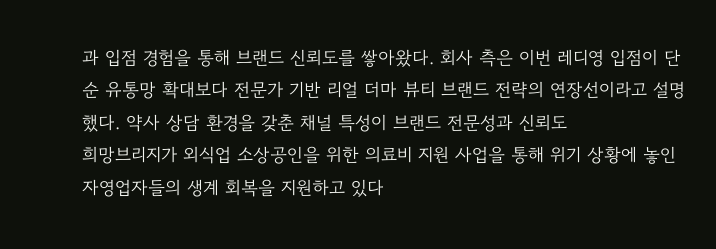과 입점 경험을 통해 브랜드 신뢰도를 쌓아왔다. 회사 측은 이번 레디영 입점이 단순 유통망 확대보다 전문가 기반 리얼 더마 뷰티 브랜드 전략의 연장선이라고 설명했다. 약사 상담 환경을 갖춘 채널 특성이 브랜드 전문성과 신뢰도
희망브리지가 외식업 소상공인을 위한 의료비 지원 사업을 통해 위기 상황에 놓인 자영업자들의 생계 회복을 지원하고 있다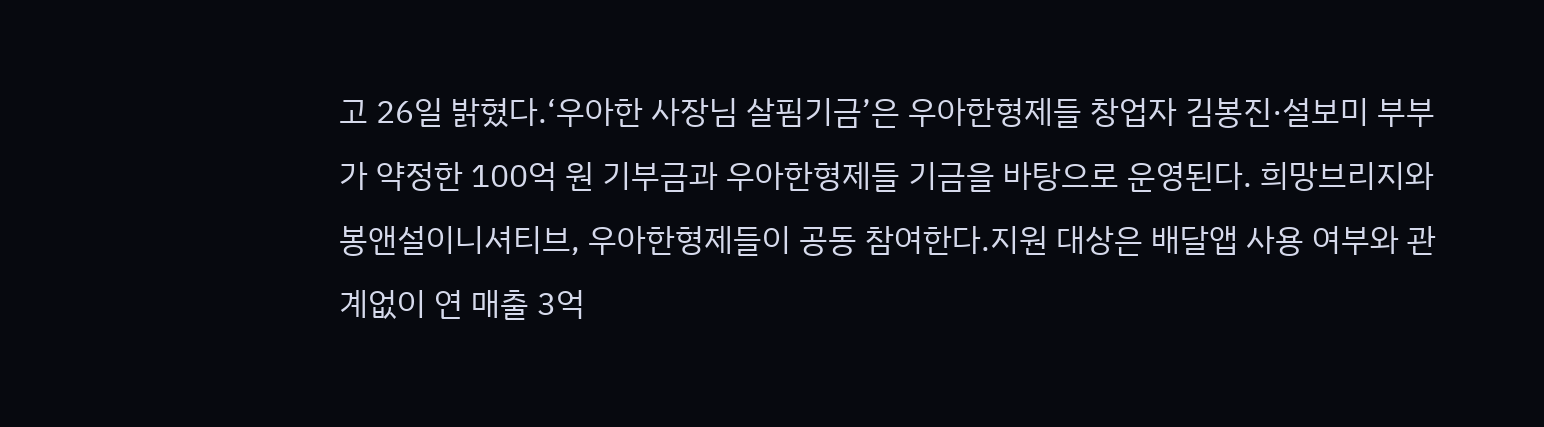고 26일 밝혔다.‘우아한 사장님 살핌기금’은 우아한형제들 창업자 김봉진·설보미 부부가 약정한 100억 원 기부금과 우아한형제들 기금을 바탕으로 운영된다. 희망브리지와 봉앤설이니셔티브, 우아한형제들이 공동 참여한다.지원 대상은 배달앱 사용 여부와 관계없이 연 매출 3억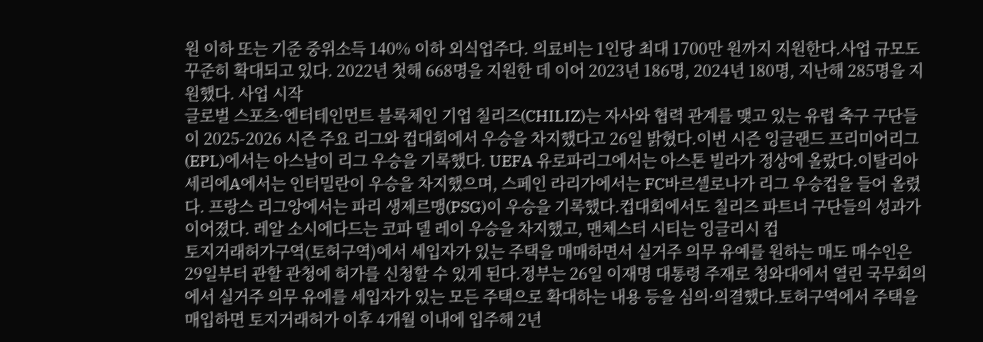원 이하 또는 기준 중위소득 140% 이하 외식업주다. 의료비는 1인당 최대 1700만 원까지 지원한다.사업 규모도 꾸준히 확대되고 있다. 2022년 첫해 668명을 지원한 데 이어 2023년 186명, 2024년 180명, 지난해 285명을 지원했다. 사업 시작
글로벌 스포츠·엔터테인먼트 블록체인 기업 칠리즈(CHILIZ)는 자사와 협력 관계를 맺고 있는 유럽 축구 구단들이 2025-2026 시즌 주요 리그와 컵대회에서 우승을 차지했다고 26일 밝혔다.이번 시즌 잉글랜드 프리미어리그(EPL)에서는 아스날이 리그 우승을 기록했다. UEFA 유로파리그에서는 아스톤 빌라가 정상에 올랐다.이탈리아 세리에A에서는 인터밀란이 우승을 차지했으며, 스페인 라리가에서는 FC바르셀로나가 리그 우승컵을 들어 올렸다. 프랑스 리그앙에서는 파리 생제르맹(PSG)이 우승을 기록했다.컵대회에서도 칠리즈 파트너 구단들의 성과가 이어졌다. 레알 소시에다드는 코파 델 레이 우승을 차지했고, 맨체스터 시티는 잉글리시 컵
토지거래허가구역(토허구역)에서 세입자가 있는 주택을 매매하면서 실거주 의무 유예를 원하는 매도 매수인은 29일부터 관할 관청에 허가를 신청할 수 있게 된다.정부는 26일 이재명 대통령 주재로 청와대에서 열린 국무회의에서 실거주 의무 유에를 세입자가 있는 모든 주택으로 확대하는 내용 등을 심의·의결했다.토허구역에서 주택을 매입하면 토지거래허가 이후 4개월 이내에 입주해 2년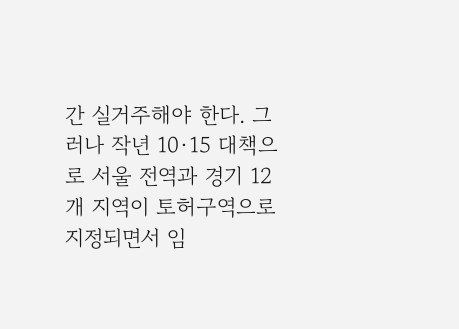간 실거주해야 한다. 그러나 작년 10·15 대책으로 서울 전역과 경기 12개 지역이 토허구역으로 지정되면서 임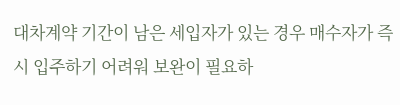대차계약 기간이 남은 세입자가 있는 경우 매수자가 즉시 입주하기 어려워 보완이 필요하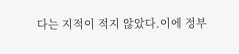다는 지적이 적지 않았다.이에 정부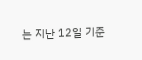는 지난 12일 기준